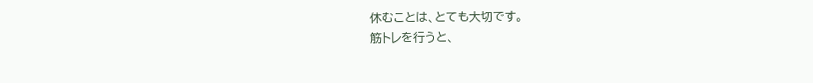休むことは、とても大切です。
筋トレを行うと、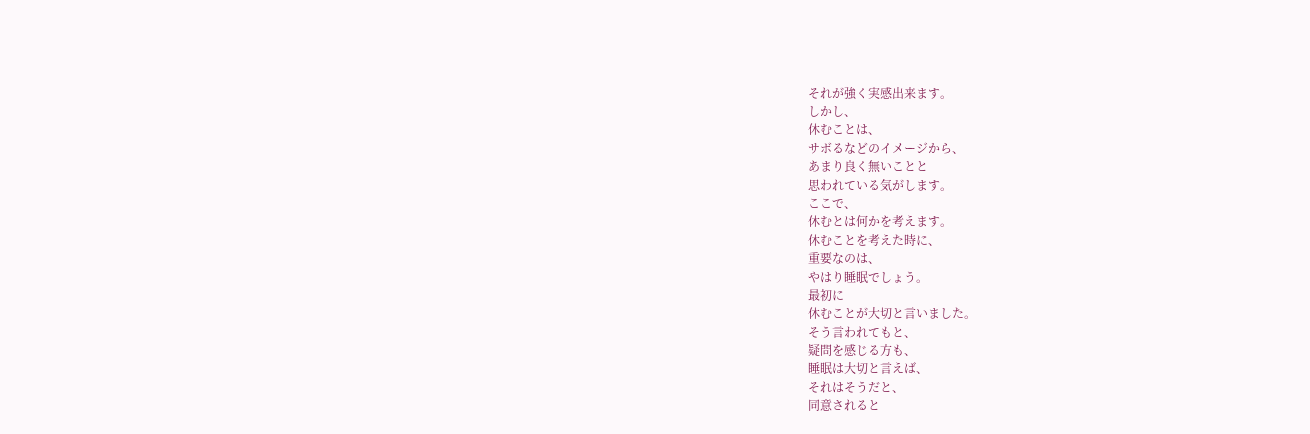それが強く実感出来ます。
しかし、
休むことは、
サボるなどのイメージから、
あまり良く無いことと
思われている気がします。
ここで、
休むとは何かを考えます。
休むことを考えた時に、
重要なのは、
やはり睡眠でしょう。
最初に
休むことが大切と言いました。
そう言われてもと、
疑問を感じる方も、
睡眠は大切と言えば、
それはそうだと、
同意されると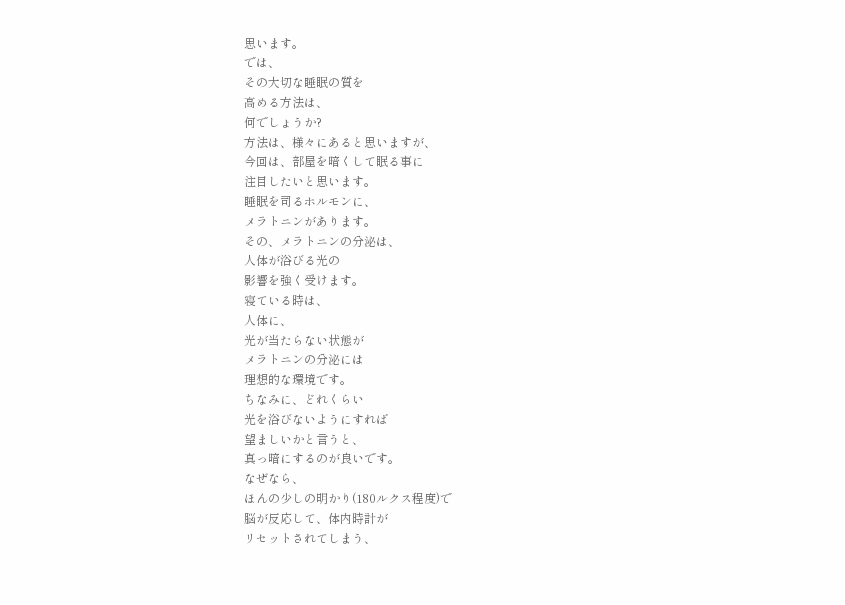思います。
では、
その大切な睡眠の質を
高める方法は、
何でしょうか?
方法は、様々にあると思いますが、
今回は、部屋を暗くして眠る事に
注目したいと思います。
睡眠を司るホルモンに、
メラトニンがあります。
その、メラトニンの分泌は、
人体が浴びる光の
影響を強く受けます。
寝ている時は、
人体に、
光が当たらない状態が
メラトニンの分泌には
理想的な環境です。
ちなみに、どれくらい
光を浴びないようにすれば
望ましいかと言うと、
真っ暗にするのが良いです。
なぜなら、
ほんの少しの明かり(180ルクス程度)で
脳が反応して、体内時計が
リセットされてしまう、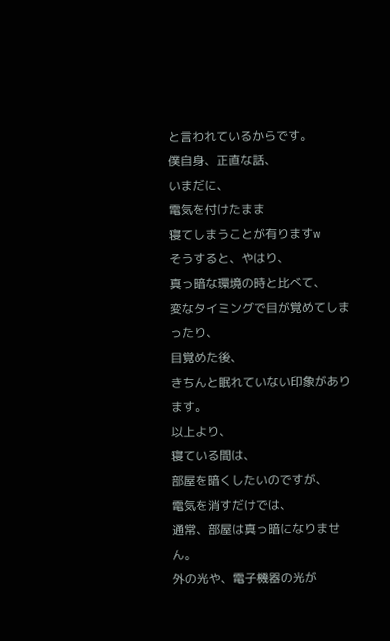と言われているからです。
僕自身、正直な話、
いまだに、
電気を付けたまま
寝てしまうことが有りますw
そうすると、やはり、
真っ暗な環境の時と比べて、
変なタイミングで目が覚めてしまったり、
目覚めた後、
きちんと眠れていない印象があります。
以上より、
寝ている間は、
部屋を暗くしたいのですが、
電気を消すだけでは、
通常、部屋は真っ暗になりません。
外の光や、電子機器の光が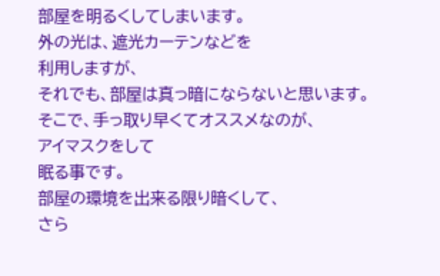部屋を明るくしてしまいます。
外の光は、遮光カーテンなどを
利用しますが、
それでも、部屋は真っ暗にならないと思います。
そこで、手っ取り早くてオススメなのが、
アイマスクをして
眠る事です。
部屋の環境を出来る限り暗くして、
さら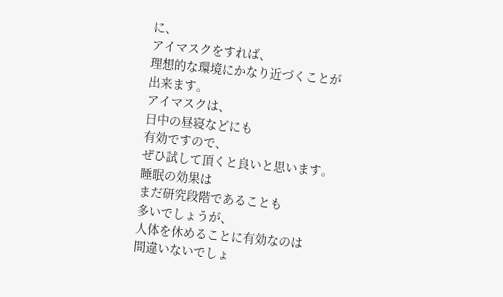に、
アイマスクをすれば、
理想的な環境にかなり近づくことが
出来ます。
アイマスクは、
日中の昼寝などにも
有効ですので、
ぜひ試して頂くと良いと思います。
睡眠の効果は
まだ研究段階であることも
多いでしょうが、
人体を休めることに有効なのは
間違いないでしょ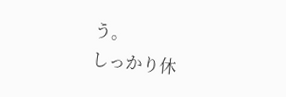う。
しっかり休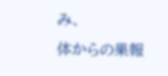み、
体からの果報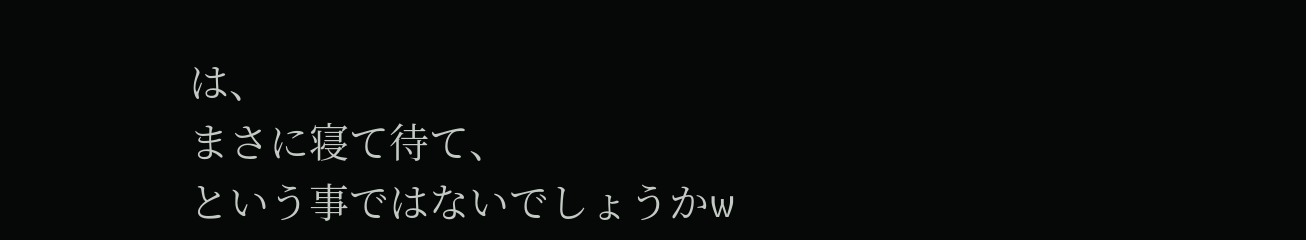は、
まさに寝て待て、
という事ではないでしょうかw